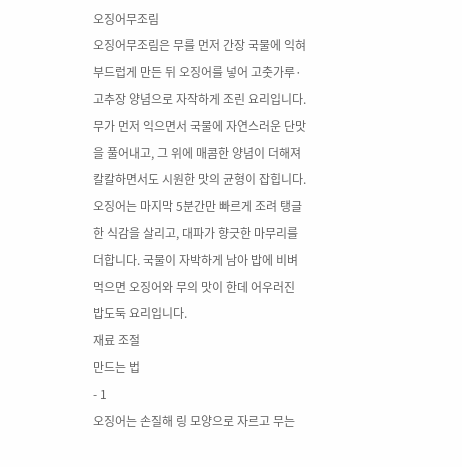오징어무조림
오징어무조림은 무를 먼저 간장 국물에 익혀 부드럽게 만든 뒤 오징어를 넣어 고춧가루·고추장 양념으로 자작하게 조린 요리입니다. 무가 먼저 익으면서 국물에 자연스러운 단맛을 풀어내고, 그 위에 매콤한 양념이 더해져 칼칼하면서도 시원한 맛의 균형이 잡힙니다. 오징어는 마지막 5분간만 빠르게 조려 탱글한 식감을 살리고, 대파가 향긋한 마무리를 더합니다. 국물이 자박하게 남아 밥에 비벼 먹으면 오징어와 무의 맛이 한데 어우러진 밥도둑 요리입니다.
재료 조절
만드는 법
- 1
오징어는 손질해 링 모양으로 자르고 무는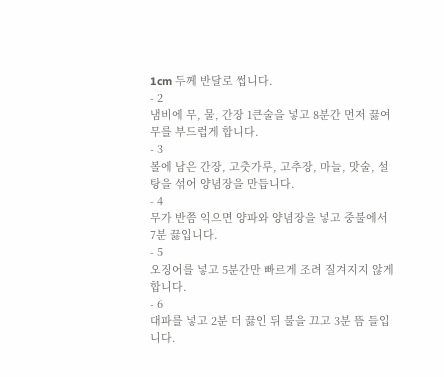1cm 두께 반달로 썹니다.
- 2
냄비에 무, 물, 간장 1큰술을 넣고 8분간 먼저 끓여 무를 부드럽게 합니다.
- 3
볼에 남은 간장, 고춧가루, 고추장, 마늘, 맛술, 설탕을 섞어 양념장을 만듭니다.
- 4
무가 반쯤 익으면 양파와 양념장을 넣고 중불에서 7분 끓입니다.
- 5
오징어를 넣고 5분간만 빠르게 조려 질겨지지 않게 합니다.
- 6
대파를 넣고 2분 더 끓인 뒤 불을 끄고 3분 뜸 들입니다.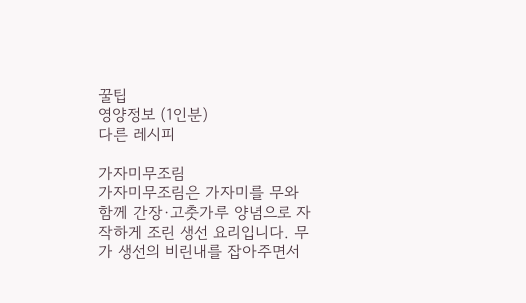꿀팁
영양정보 (1인분)
다른 레시피

가자미무조림
가자미무조림은 가자미를 무와 함께 간장·고춧가루 양념으로 자작하게 조린 생선 요리입니다. 무가 생선의 비린내를 잡아주면서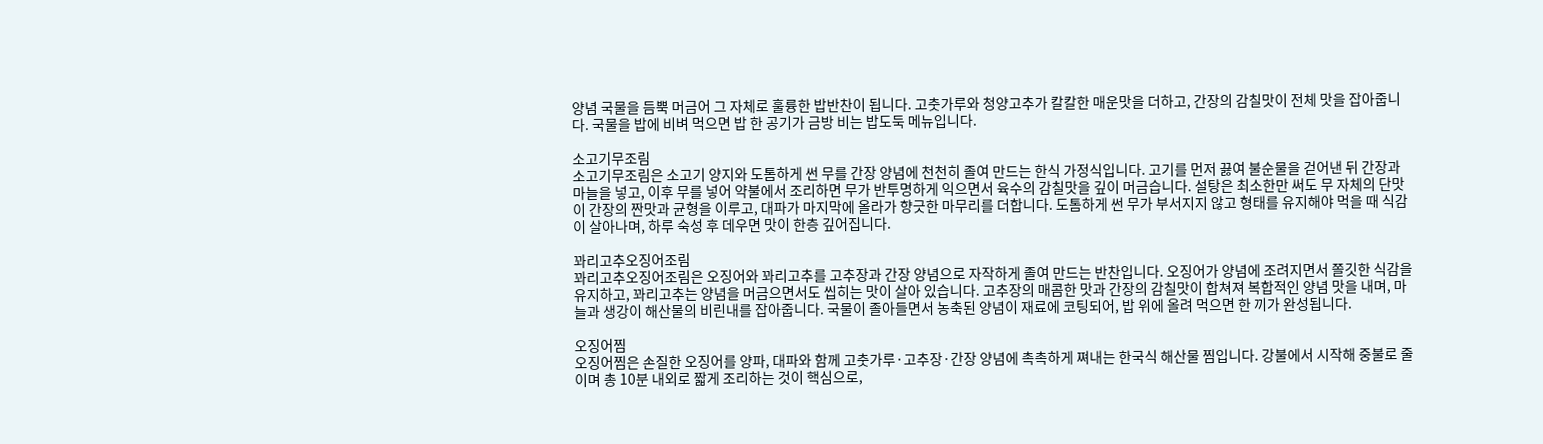양념 국물을 듬뿍 머금어 그 자체로 훌륭한 밥반찬이 됩니다. 고춧가루와 청양고추가 칼칼한 매운맛을 더하고, 간장의 감칠맛이 전체 맛을 잡아줍니다. 국물을 밥에 비벼 먹으면 밥 한 공기가 금방 비는 밥도둑 메뉴입니다.

소고기무조림
소고기무조림은 소고기 양지와 도톰하게 썬 무를 간장 양념에 천천히 졸여 만드는 한식 가정식입니다. 고기를 먼저 끓여 불순물을 걷어낸 뒤 간장과 마늘을 넣고, 이후 무를 넣어 약불에서 조리하면 무가 반투명하게 익으면서 육수의 감칠맛을 깊이 머금습니다. 설탕은 최소한만 써도 무 자체의 단맛이 간장의 짠맛과 균형을 이루고, 대파가 마지막에 올라가 향긋한 마무리를 더합니다. 도톰하게 썬 무가 부서지지 않고 형태를 유지해야 먹을 때 식감이 살아나며, 하루 숙성 후 데우면 맛이 한층 깊어집니다.

꽈리고추오징어조림
꽈리고추오징어조림은 오징어와 꽈리고추를 고추장과 간장 양념으로 자작하게 졸여 만드는 반찬입니다. 오징어가 양념에 조려지면서 쫄깃한 식감을 유지하고, 꽈리고추는 양념을 머금으면서도 씹히는 맛이 살아 있습니다. 고추장의 매콤한 맛과 간장의 감칠맛이 합쳐져 복합적인 양념 맛을 내며, 마늘과 생강이 해산물의 비린내를 잡아줍니다. 국물이 졸아들면서 농축된 양념이 재료에 코팅되어, 밥 위에 올려 먹으면 한 끼가 완성됩니다.

오징어찜
오징어찜은 손질한 오징어를 양파, 대파와 함께 고춧가루·고추장·간장 양념에 촉촉하게 쪄내는 한국식 해산물 찜입니다. 강불에서 시작해 중불로 줄이며 총 10분 내외로 짧게 조리하는 것이 핵심으로,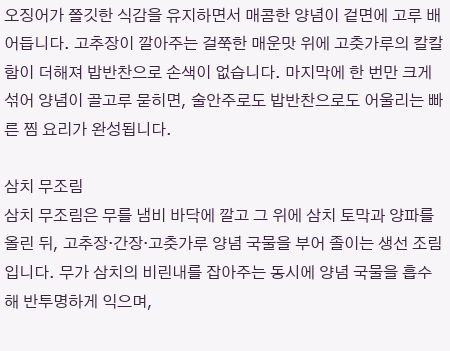오징어가 쫄깃한 식감을 유지하면서 매콤한 양념이 겉면에 고루 배어듭니다. 고추장이 깔아주는 걸쭉한 매운맛 위에 고춧가루의 칼칼함이 더해져 밥반찬으로 손색이 없습니다. 마지막에 한 번만 크게 섞어 양념이 골고루 묻히면, 술안주로도 밥반찬으로도 어울리는 빠른 찜 요리가 완성됩니다.

삼치 무조림
삼치 무조림은 무를 냄비 바닥에 깔고 그 위에 삼치 토막과 양파를 올린 뒤, 고추장·간장·고춧가루 양념 국물을 부어 졸이는 생선 조림입니다. 무가 삼치의 비린내를 잡아주는 동시에 양념 국물을 흡수해 반투명하게 익으며,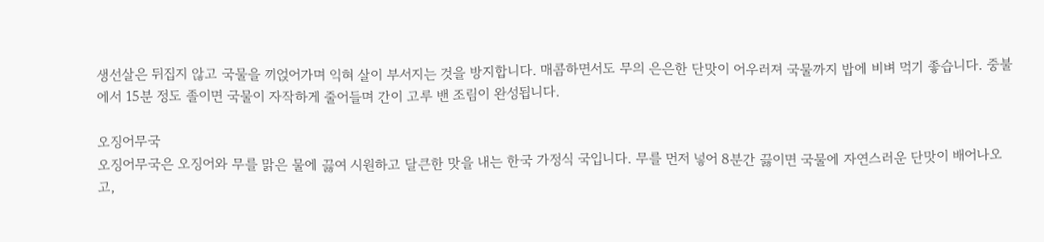생선살은 뒤집지 않고 국물을 끼얹어가며 익혀 살이 부서지는 것을 방지합니다. 매콤하면서도 무의 은은한 단맛이 어우러져 국물까지 밥에 비벼 먹기 좋습니다. 중불에서 15분 정도 졸이면 국물이 자작하게 줄어들며 간이 고루 밴 조림이 완성됩니다.

오징어무국
오징어무국은 오징어와 무를 맑은 물에 끓여 시원하고 달큰한 맛을 내는 한국 가정식 국입니다. 무를 먼저 넣어 8분간 끓이면 국물에 자연스러운 단맛이 배어나오고,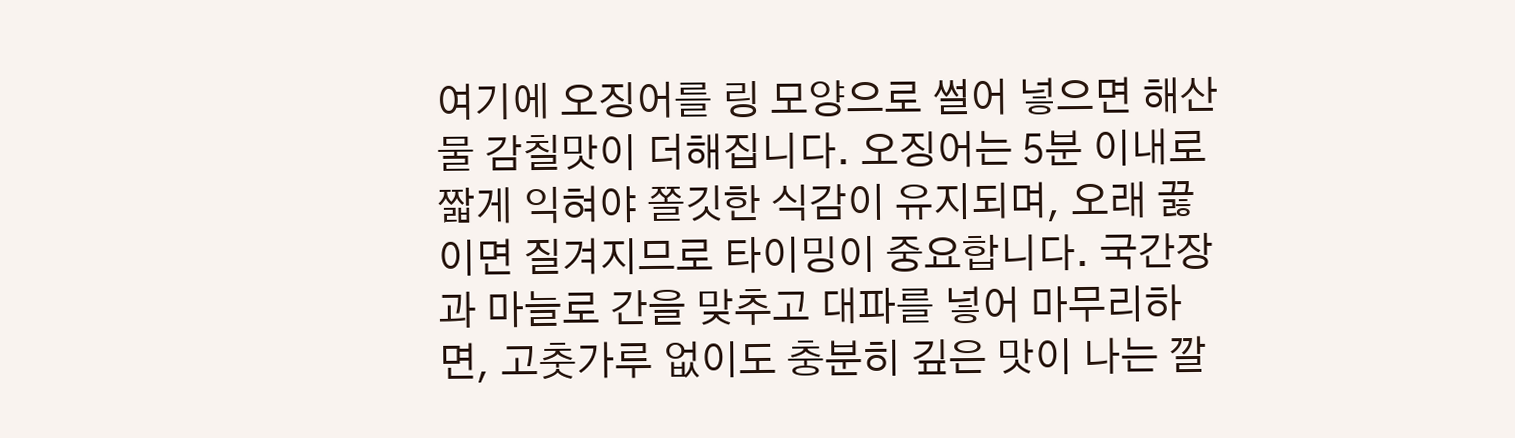여기에 오징어를 링 모양으로 썰어 넣으면 해산물 감칠맛이 더해집니다. 오징어는 5분 이내로 짧게 익혀야 쫄깃한 식감이 유지되며, 오래 끓이면 질겨지므로 타이밍이 중요합니다. 국간장과 마늘로 간을 맞추고 대파를 넣어 마무리하면, 고춧가루 없이도 충분히 깊은 맛이 나는 깔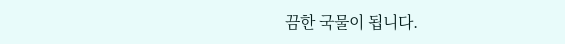끔한 국물이 됩니다.